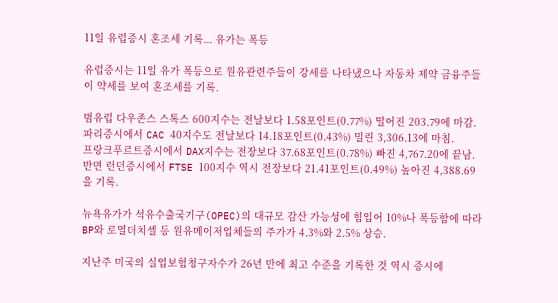11일 유럽증시 혼조세 기록... 유가는 폭등

유럽증시는 11일 유가 폭등으로 원유관련주들이 강세를 나타냈으나 자동차 제약 금융주들이 약세를 보여 혼조세를 기록.

범유럽 다우존스 스톡스 600지수는 전날보다 1.58포인트(0.77%) 떨어진 203.79에 마감.
파리증시에서 CAC 40지수도 전날보다 14.18포인트(0.43%) 밀린 3,306.13에 마침.
프랑크푸르트증시에서 DAX지수는 전장보다 37.68포인트(0.78%) 빠진 4,767.20에 끝남.
반면 런던증시에서 FTSE 100지수 역시 전장보다 21.41포인트(0.49%) 높아진 4,388.69을 기록.

뉴욕유가가 석유수출국기구(OPEC)의 대규모 감산 가능성에 힘입어 10%나 폭등함에 따라 BP와 로열더치셸 등 원유메이저업체들의 주가가 4.3%와 2.5% 상승.

지난주 미국의 실업보험청구자수가 26년 만에 최고 수준을 기록한 것 역시 증시에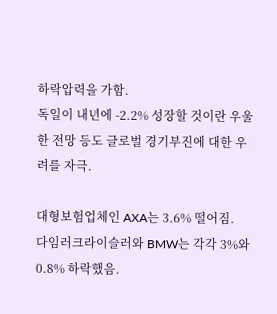하락압력을 가함.
독일이 내년에 -2.2% 성장할 것이란 우울한 전망 등도 글로벌 경기부진에 대한 우려를 자극.

대형보험업체인 AXA는 3.6% 떨어짐.
다임러크라이슬러와 BMW는 각각 3%와 0.8% 하락했음.